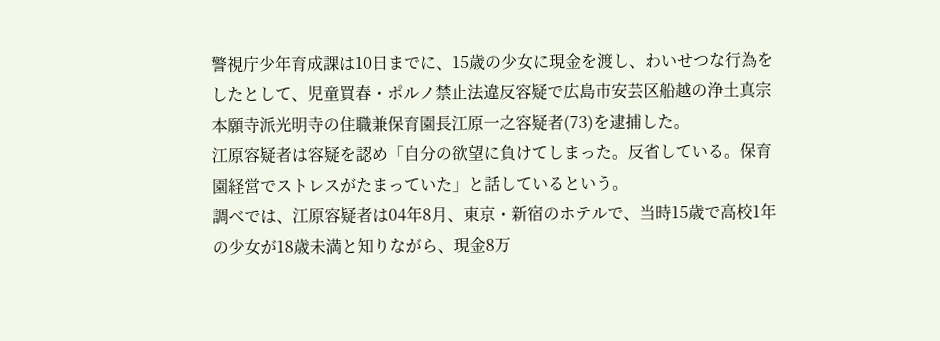警視庁少年育成課は10日までに、15歳の少女に現金を渡し、わいせつな行為をしたとして、児童買春・ポルノ禁止法違反容疑で広島市安芸区船越の浄土真宗本願寺派光明寺の住職兼保育園長江原一之容疑者(73)を逮捕した。
江原容疑者は容疑を認め「自分の欲望に負けてしまった。反省している。保育園経営でストレスがたまっていた」と話しているという。
調べでは、江原容疑者は04年8月、東京・新宿のホテルで、当時15歳で高校1年の少女が18歳未満と知りながら、現金8万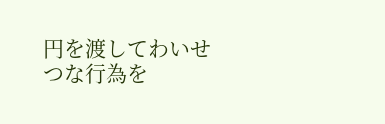円を渡してわいせつな行為を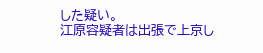した疑い。
江原容疑者は出張で上京し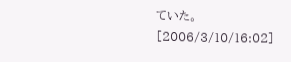ていた。
[2006/3/10/16:02]